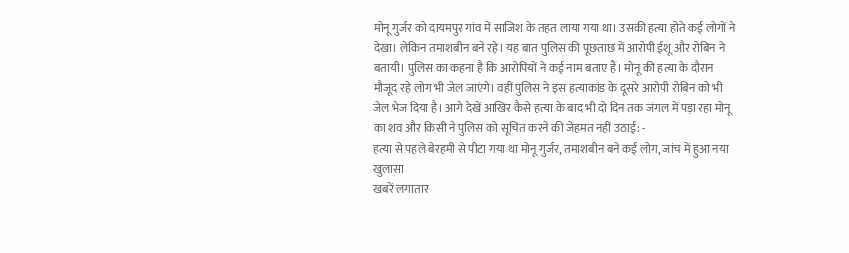मोनू गुर्जर को दायमपुर गांव में साजिश के तहत लाया गया था। उसकी हत्या होते कई लोगों ने देखा। लेकिन तमाशबीन बने रहे। यह बात पुलिस की पूछताछ में आरोपी ईशू और रोबिन ने बतायी। पुलिस का कहना है कि आरोपियों ने कई नाम बताए हैं। मोनू की हत्या के दौरान मौजूद रहे लोग भी जेल जाएंगे। वहीं पुलिस ने इस हत्याकांड के दूसरे आरोपी रोबिन को भी जेल भेज दिया है। आगे देखें आखिर कैसे हत्या के बाद भी दो दिन तक जंगल में पड़ा रहा मोनू का शव और किसी ने पुलिस को सूचित करने की जेहमत नहीं उठाई: -
हत्या से पहले बेरहमी से पीटा गया था मोनू गुर्जर, तमाशबीन बने कई लोग, जांच में हुआ नया खुलासा
खबरें लगातार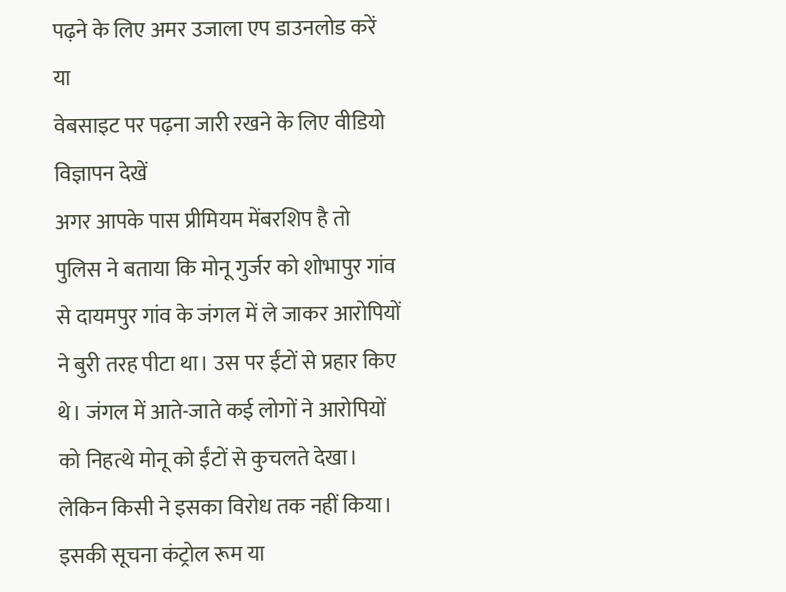पढ़ने के लिए अमर उजाला एप डाउनलोड करें
या
वेबसाइट पर पढ़ना जारी रखने के लिए वीडियो विज्ञापन देखें
अगर आपके पास प्रीमियम मेंबरशिप है तो
पुलिस ने बताया कि मोनू गुर्जर को शोभापुर गांव से दायमपुर गांव के जंगल में ले जाकर आरोपियों ने बुरी तरह पीटा था। उस पर ईंटों से प्रहार किए थे। जंगल में आते-जाते कई लोगों ने आरोपियों को निहत्थे मोनू को ईंटों से कुचलते देखा। लेकिन किसी ने इसका विरोध तक नहीं किया। इसकी सूचना कंट्रोल रूम या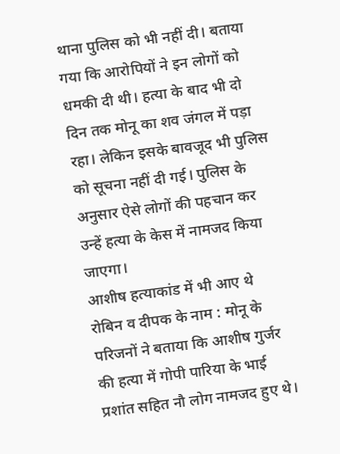थाना पुलिस को भी नहीं दी। बताया गया कि आरोपियों ने इन लोगों को धमकी दी थी। हत्या के बाद भी दो दिन तक मोनू का शव जंगल में पड़ा रहा। लेकिन इसके बावजूद भी पुलिस को सूचना नहीं दी गई। पुलिस के अनुसार ऐसे लोगों की पहचान कर उन्हें हत्या के केस में नामजद किया जाएगा।
आशीष हत्याकांड में भी आए थे रोबिन व दीपक के नाम : मोनू के परिजनों ने बताया कि आशीष गुर्जर की हत्या में गोपी पारिया के भाई प्रशांत सहित नौ लोग नामजद हुए थे।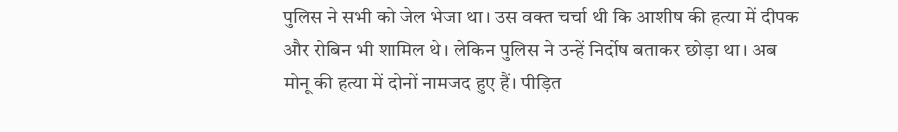पुलिस ने सभी को जेल भेजा था। उस वक्त चर्चा थी कि आशीष की हत्या में दीपक और रोबिन भी शामिल थे। लेकिन पुलिस ने उन्हें निर्दोष बताकर छोड़ा था। अब मोनू की हत्या में दोनों नामजद हुए हैं। पीड़ित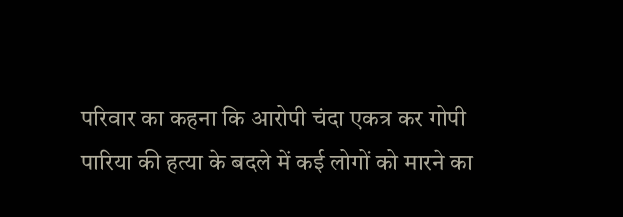परिवार का कहना कि आरोपी चंदा एकत्र कर गोपी पारिया की हत्या के बदले में कई लोगों को मारने का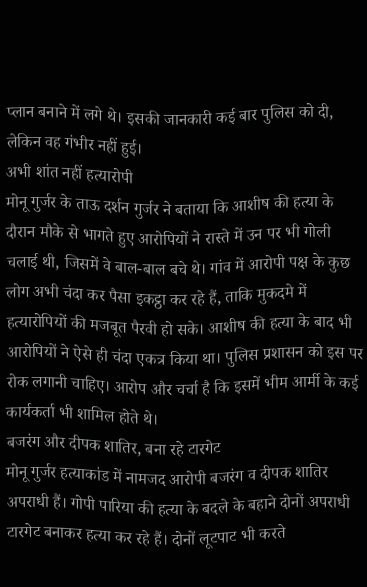प्लान बनाने में लगे थे। इसकी जानकारी कई बार पुलिस को दी, लेकिन वह गंभीर नहीं हुई।
अभी शांत नहीं हत्यारोपी
मोनू गुर्जर के ताऊ दर्शन गुर्जर ने बताया कि आशीष की हत्या के दौरान मौके से भागते हुए आरोपियों ने रास्ते में उन पर भी गोली चलाई थी, जिसमें वे बाल-बाल बचे थे। गांव में आरोपी पक्ष के कुछ लोग अभी चंदा कर पैसा इकट्ठा कर रहे हैं, ताकि मुकदमे में हत्यारोपियों की मजबूत पैरवी हो सके। आशीष की हत्या के बाद भी आरोपियों ने ऐसे ही चंदा एकत्र किया था। पुलिस प्रशासन को इस पर रोक लगानी चाहिए। आरोप और चर्चा है कि इसमें भीम आर्मी के कई कार्यकर्ता भी शामिल होते थे।
बजरंग और दीपक शातिर, बना रहे टारगेट
मोनू गुर्जर हत्याकांड में नामजद आरोपी बजरंग व दीपक शातिर अपराधी हैं। गोपी पारिया की हत्या के बदले के बहाने दोनों अपराधी टारगेट बनाकर हत्या कर रहे हैं। दोनों लूटपाट भी करते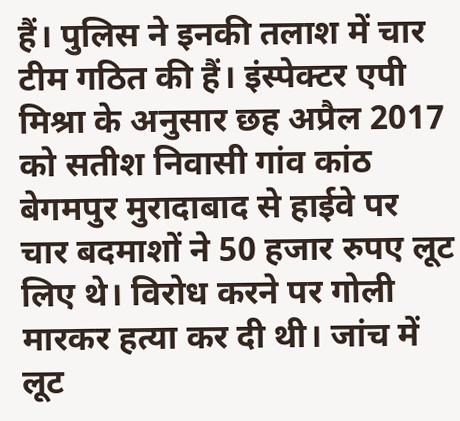हैं। पुलिस ने इनकी तलाश में चार टीम गठित की हैं। इंस्पेक्टर एपी मिश्रा के अनुसार छह अप्रैल 2017 को सतीश निवासी गांव कांठ बेगमपुर मुरादाबाद से हाईवे पर चार बदमाशों ने 50 हजार रुपए लूट लिए थे। विरोध करने पर गोली मारकर हत्या कर दी थी। जांच में लूट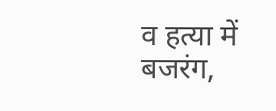व हत्या में बजरंग,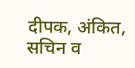दीपक, अंकित, सचिन व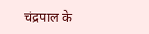चंद्रपाल के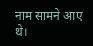नाम सामने आए थे।